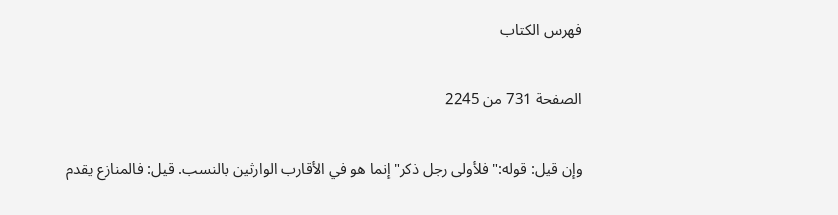فهرس الكتاب

الصفحة 731 من 2245

وإن قيل: قوله:"فلأولى رجل ذكر"إنما هو في الأقارب الوارثين بالنسب. قيل: فالمنازع يقدم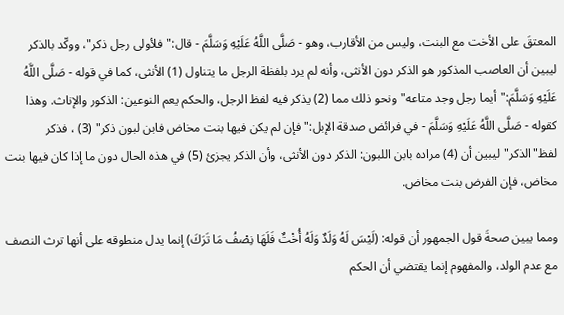المعتقَ على الأخت مع البنت، وليس من الأقارب، وهو - صَلَّى اللَّهُ عَلَيْهِ وَسَلَّمَ - قال:"فلأولى رجل ذكر"، ووكّد بالذكر ليبين أن العاصب المذكور هو الذكر دون الأنثى، وأنه لم يرد بلفظة الرجل ما يتناول (1) الأنثى، كما في قوله - صَلَّى اللَّهُ عَلَيْهِ وَسَلَّمَ:"أيما رجل وجد متاعه"ونحو ذلك مما (2) يذكر فيه لفظ الرجل، والحكم يعم النوعين: الذكور والإناث. وهذا كقوله - صَلَّى اللَّهُ عَلَيْهِ وَسَلَّمَ - في فرائض صدقة الإبل:"فإن لم يكن فيها بنت مخاض فابن لبون ذكر" (3) ، فذكر لفظ"الذكر"ليبين أن (4) مراده بابن اللبون: الذكر دون الأنثى، وأن الذكر يجزئ (5) في هذه الحال دون ما إذا كان فيها بنت مخاض، فإن الفرض بنت مخاض.

ومما يبين صحةَ قول الجمهور أن قوله: (لَيْسَ لَهُ وَلَدٌ وَلَهُ أُخْتٌ فَلَهَا نِصْفُ مَا تَرَكَ) إنما يدل منطوقه على أنها ترث النصف مع عدم الولد، والمفهوم إنما يقتضي أن الحكم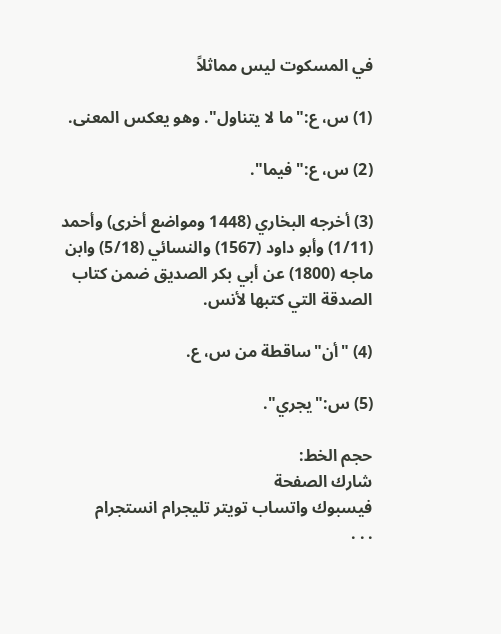في المسكوت ليس مماثلاً

(1) س، ع:"ما لا يتناول". وهو يعكس المعنى.

(2) س، ع:"فيما".

(3) أخرجه البخاري (1448 ومواضع أخرى) وأحمد (1/11) وأبو داود (1567) والنسائي (5/18) وابن ماجه (1800) عن أبي بكر الصديق ضمن كتاب الصدقة التي كتبها لأنس.

(4) "أن"ساقطة من س، ع.

(5) س:"يجري".

حجم الخط:
شارك الصفحة
فيسبوك واتساب تويتر تليجرام انستجرام
. . .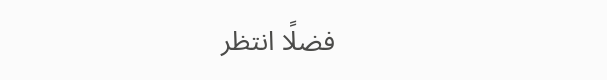فضلًا انتظر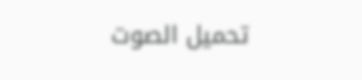تحميل الصوت